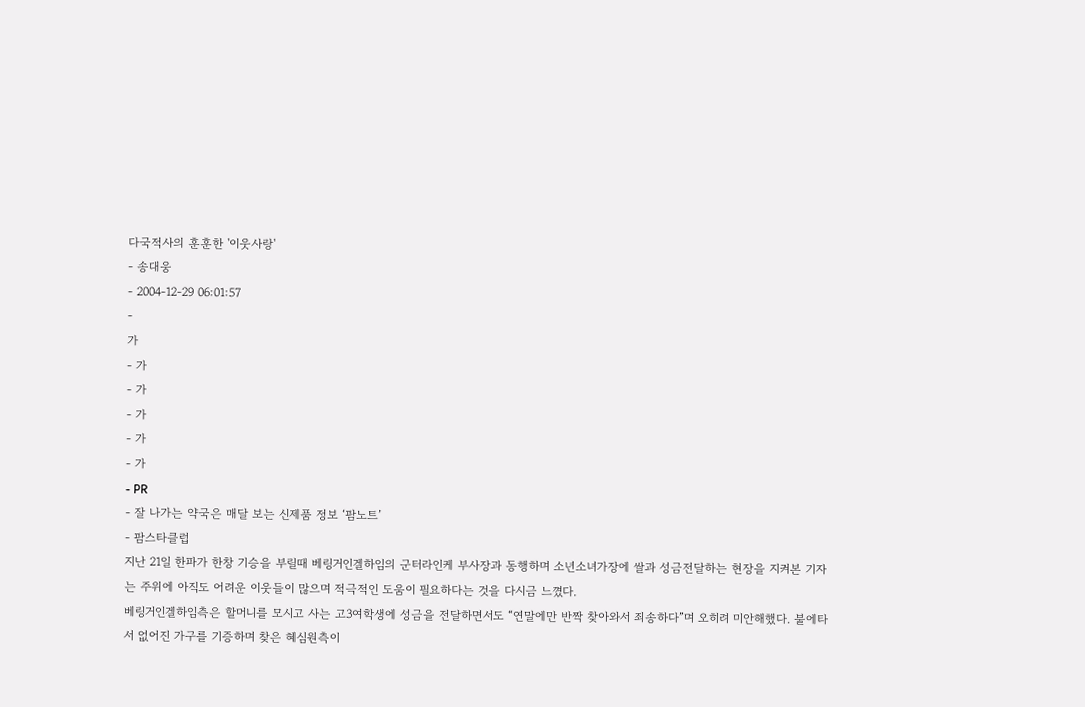다국적사의 훈훈한 '이웃사랑'
- 송대웅
- 2004-12-29 06:01:57
-
가
- 가
- 가
- 가
- 가
- 가
- PR
- 잘 나가는 약국은 매달 보는 신제품 정보 ‘팜노트’
- 팜스타클럽
지난 21일 한파가 한창 기승을 부릴때 베링거인겔하임의 군터라인케 부사장과 동행하며 소년소녀가장에 쌀과 성금전달하는 현장을 지켜본 기자는 주위에 아직도 어려운 이웃들이 많으며 적극적인 도움이 필요하다는 것을 다시금 느꼈다.
베링거인겔하임측은 할머니를 모시고 사는 고3여학생에 성금을 전달하면서도 “연말에만 반짝 찾아와서 죄송하다”며 오히려 미안해했다. 불에타서 없어진 가구를 기증하며 찾은 혜심원측이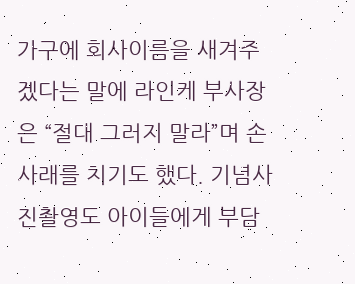가구에 회사이름을 새겨주겠다는 말에 라인케 부사장은 “절대 그러지 말라”며 손사래를 치기도 했다. 기념사진촬영도 아이들에게 부담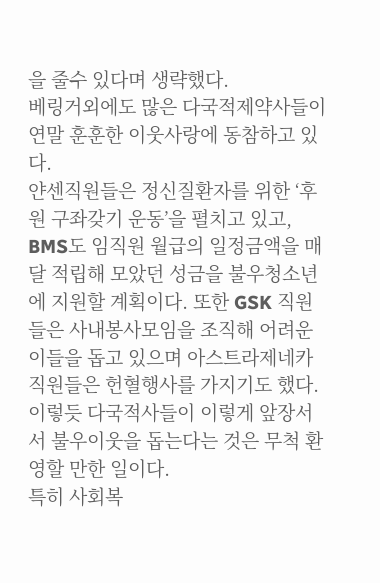을 줄수 있다며 생략했다.
베링거외에도 많은 다국적제약사들이 연말 훈훈한 이웃사랑에 동참하고 있다.
얀센직원들은 정신질환자를 위한 ‘후원 구좌갖기 운동’을 펼치고 있고, BMS도 임직원 월급의 일정금액을 매달 적립해 모았던 성금을 불우청소년에 지원할 계획이다. 또한 GSK 직원들은 사내봉사모임을 조직해 어려운 이들을 돕고 있으며 아스트라제네카 직원들은 헌혈행사를 가지기도 했다.
이렇듯 다국적사들이 이렇게 앞장서서 불우이웃을 돕는다는 것은 무척 환영할 만한 일이다.
특히 사회복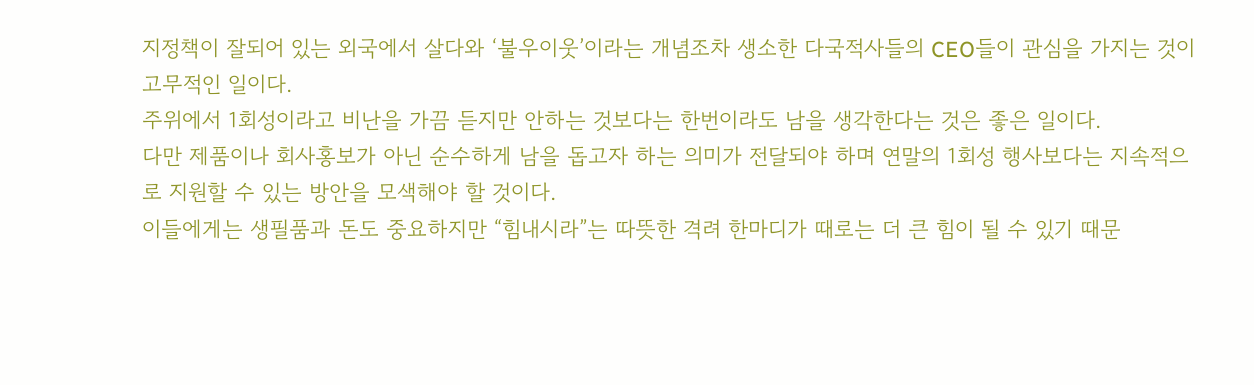지정책이 잘되어 있는 외국에서 살다와 ‘불우이웃’이라는 개념조차 생소한 다국적사들의 CEO들이 관심을 가지는 것이 고무적인 일이다.
주위에서 1회성이라고 비난을 가끔 듣지만 안하는 것보다는 한번이라도 남을 생각한다는 것은 좋은 일이다.
다만 제품이나 회사홍보가 아닌 순수하게 남을 돕고자 하는 의미가 전달되야 하며 연말의 1회성 행사보다는 지속적으로 지원할 수 있는 방안을 모색해야 할 것이다.
이들에게는 생필품과 돈도 중요하지만 “힘내시라”는 따뜻한 격려 한마디가 때로는 더 큰 힘이 될 수 있기 때문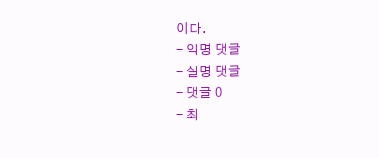이다.
- 익명 댓글
- 실명 댓글
- 댓글 0
- 최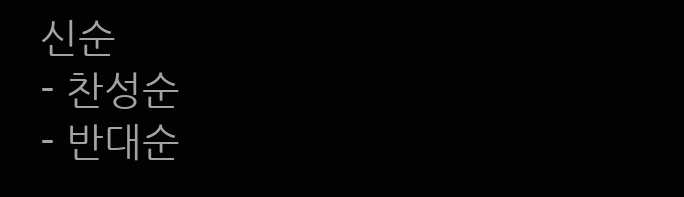신순
- 찬성순
- 반대순